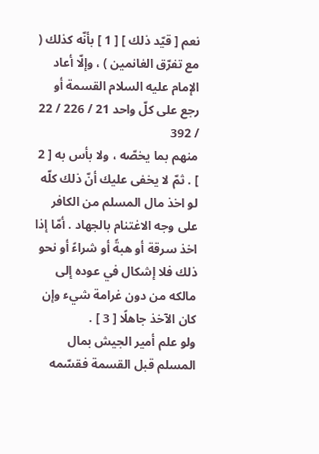نعم [ قيّد ذلك ] [ 1 ] بأنّه كذلك ( مع تفرّق الغانمين ) ، وإلّا أعاد الإمام عليه السلام القسمة أو رجع على كلّ واحد 21 / 226 / 22 / 392
منهم بما يخصّه ، ولا بأس به [ 2 ] . ثمّ لا يخفى عليك أنّ ذلك كلّه لو اخذ مال المسلم من الكافر على وجه الاغتنام بالجهاد . أمّا إذا اخذ سرقة أو هبةً أو شراءً أو نحو ذلك فلا إشكال في عوده إلى مالكه من دون غرامة شيء وإن كان الآخذ جاهلًا [ 3 ] .
ولو علم أمير الجيش بمال المسلم قبل القسمة فقسّمه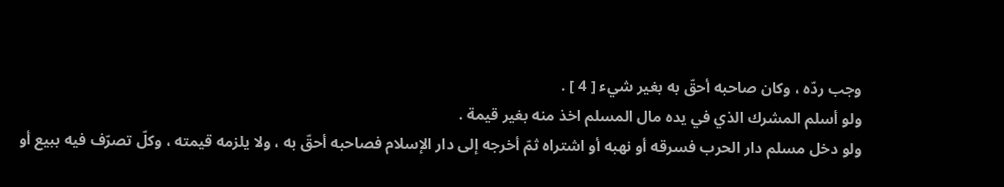وجب ردّه ، وكان صاحبه أحقّ به بغير شيء [ 4 ] .
ولو أسلم المشرك الذي في يده مال المسلم اخذ منه بغير قيمة .
ولو دخل مسلم دار الحرب فسرقه أو نهبه أو اشتراه ثمّ أخرجه إلى دار الإسلام فصاحبه أحقّ به ، ولا يلزمه قيمته ، وكلّ تصرّف فيه ببيع أو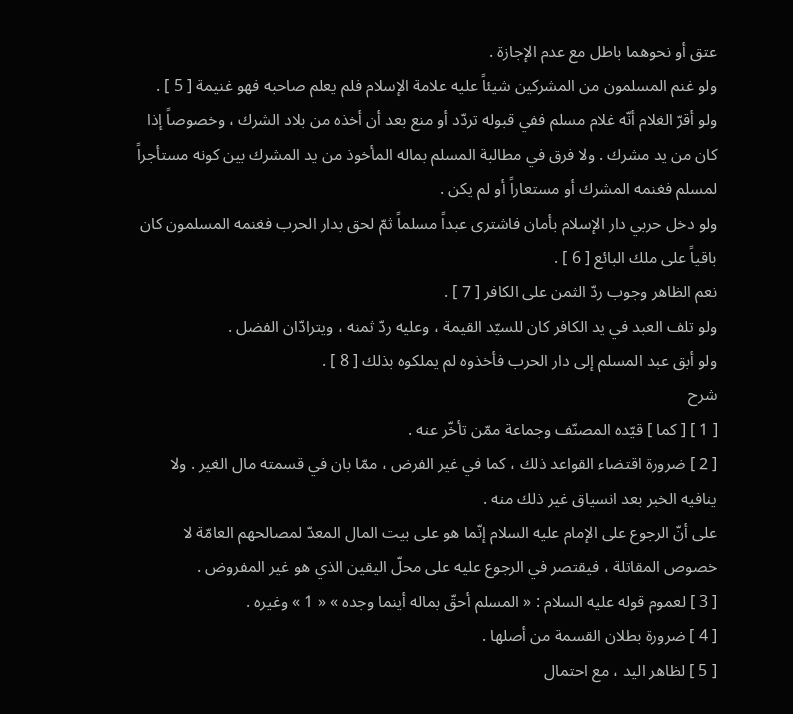عتق أو نحوهما باطل مع عدم الإجازة .
ولو غنم المسلمون من المشركين شيئاً عليه علامة الإسلام فلم يعلم صاحبه فهو غنيمة [ 5 ] .
ولو أقرّ الغلام أنّه غلام مسلم ففي قبوله تردّد أو منع بعد أن أخذه من بلاد الشرك ، وخصوصاً إذا كان من يد مشرك . ولا فرق في مطالبة المسلم بماله المأخوذ من يد المشرك بين كونه مستأجراً لمسلم فغنمه المشرك أو مستعاراً أو لم يكن .
ولو دخل حربي دار الإسلام بأمان فاشترى عبداً مسلماً ثمّ لحق بدار الحرب فغنمه المسلمون كان باقياً على ملك البائع [ 6 ] .
نعم الظاهر وجوب ردّ الثمن على الكافر [ 7 ] .
ولو تلف العبد في يد الكافر كان للسيّد القيمة ، وعليه ردّ ثمنه ، ويترادّان الفضل .
ولو أبق عبد المسلم إلى دار الحرب فأخذوه لم يملكوه بذلك [ 8 ] .
شرح
[ 1 ] [ كما ] قيّده المصنّف وجماعة ممّن تأخّر عنه .
[ 2 ] ضرورة اقتضاء القواعد ذلك ، كما في غير الفرض ، ممّا بان في قسمته مال الغير . ولا ينافيه الخبر بعد انسياق غير ذلك منه .
على أنّ الرجوع على الإمام عليه السلام إنّما هو على بيت المال المعدّ لمصالحهم العامّة لا خصوص المقاتلة ، فيقتصر في الرجوع عليه على محلّ اليقين الذي هو غير المفروض .
[ 3 ] لعموم قوله عليه السلام : « المسلم أحقّ بماله أينما وجده » « 1 » وغيره .
[ 4 ] ضرورة بطلان القسمة من أصلها .
[ 5 ] لظاهر اليد ، مع احتمال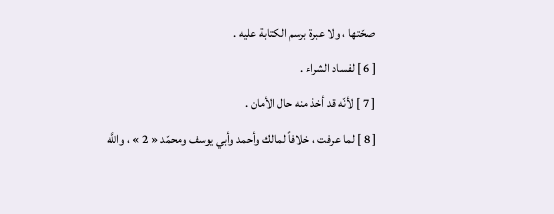صحّتها ، ولا عبرة برسم الكتابة عليه .
[ 6 ] لفساد الشراء .
[ 7 ] لأنّه قد أخذ منه حال الأمان .
[ 8 ] لما عرفت ، خلافاً لمالك وأحمد وأبي يوسف ومحمّد « 2 » ، واللَّه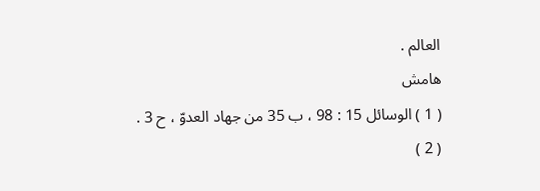العالم .
هامش
( 1 ) الوسائل 15 : 98 ، ب 35 من جهاد العدوّ ، ح 3 .
( 2 )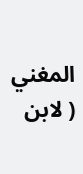المغني ( لابن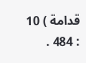قدامة ) 10 : 484 .